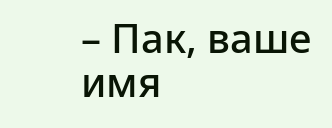– Пак, ваше имя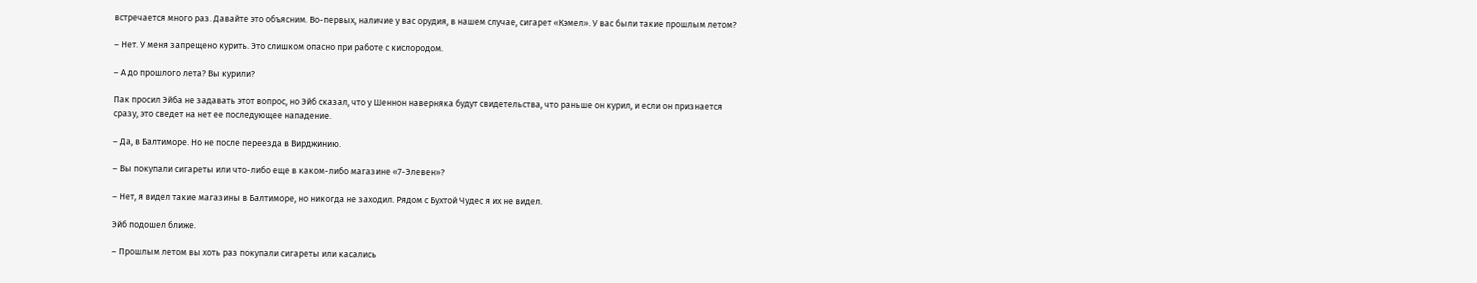встречается много раз. Давайте это объясним. Во-первых, наличие у вас орудия, в нашем случае, сигарет «Кэмел». У вас были такие прошлым летом?

– Нет. У меня запрещено курить. Это слишком опасно при работе с кислородом.

– А до прошлого лета? Вы курили?

Пак просил Эйба не задавать этот вопрос, но Эйб сказал, что у Шеннон наверняка будут свидетельства, что раньше он курил, и если он признается сразу, это сведет на нет ее последующее нападение.

– Да, в Балтиморе. Но не после переезда в Вирджинию.

– Вы покупали сигареты или что-либо еще в каком-либо магазине «7-Элевен»?

– Нет, я видел такие магазины в Балтиморе, но никогда не заходил. Рядом с Бухтой Чудес я их не видел.

Эйб подошел ближе.

– Прошлым летом вы хоть раз покупали сигареты или касались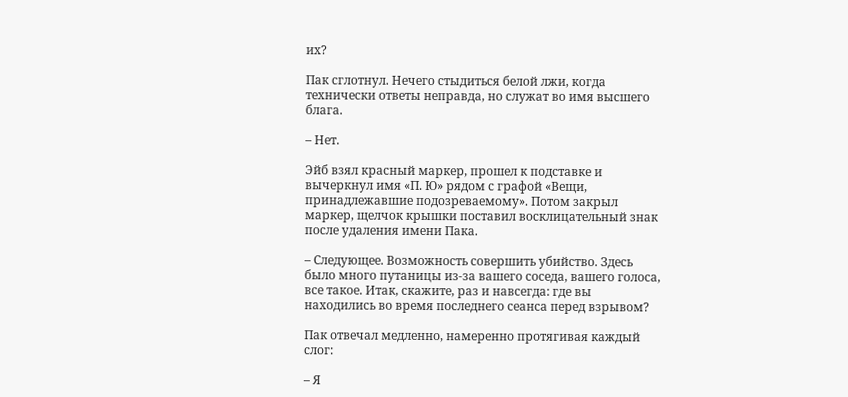их?

Пак сглотнул. Нечего стыдиться белой лжи, когда технически ответы неправда, но служат во имя высшего блага.

– Нет.

Эйб взял красный маркер, прошел к подставке и вычеркнул имя «П. Ю» рядом с графой «Вещи, принадлежавшие подозреваемому». Потом закрыл маркер, щелчок крышки поставил восклицательный знак после удаления имени Пака.

– Следующее. Возможность совершить убийство. Здесь было много путаницы из-за вашего соседа, вашего голоса, все такое. Итак, скажите, раз и навсегда: где вы находились во время последнего сеанса перед взрывом?

Пак отвечал медленно, намеренно протягивая каждый слог:

– Я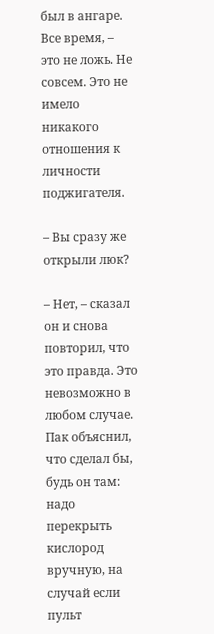был в ангаре. Все время, – это не ложь. Не совсем. Это не имело никакого отношения к личности поджигателя.

– Вы сразу же открыли люк?

– Нет, – сказал он и снова повторил, что это правда. Это невозможно в любом случае. Пак объяснил, что сделал бы, будь он там: надо перекрыть кислород вручную, на случай если пульт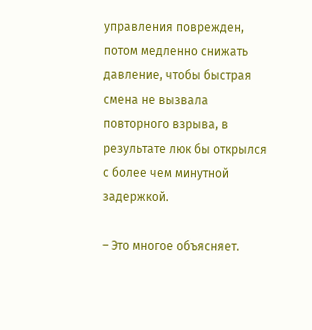управления поврежден, потом медленно снижать давление, чтобы быстрая смена не вызвала повторного взрыва, в результате люк бы открылся с более чем минутной задержкой.

– Это многое объясняет.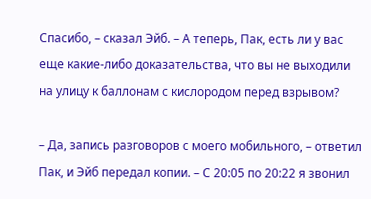Спасибо, – сказал Эйб. – А теперь, Пак, есть ли у вас еще какие-либо доказательства, что вы не выходили на улицу к баллонам с кислородом перед взрывом?

– Да, запись разговоров с моего мобильного, – ответил Пак, и Эйб передал копии. – С 20:05 по 20:22 я звонил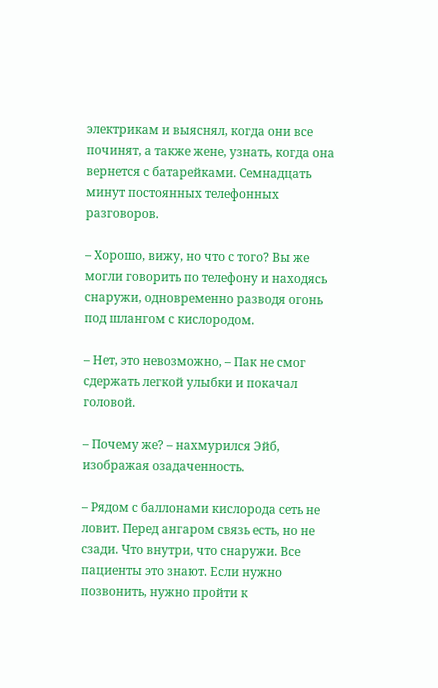электрикам и выяснял, когда они все починят, а также жене, узнать, когда она вернется с батарейками. Семнадцать минут постоянных телефонных разговоров.

– Хорошо, вижу, но что с того? Вы же могли говорить по телефону и находясь снаружи, одновременно разводя огонь под шлангом с кислородом.

– Нет, это невозможно, – Пак не смог сдержать легкой улыбки и покачал головой.

– Почему же? – нахмурился Эйб, изображая озадаченность.

– Рядом с баллонами кислорода сеть не ловит. Перед ангаром связь есть, но не сзади. Что внутри, что снаружи. Все пациенты это знают. Если нужно позвонить, нужно пройти к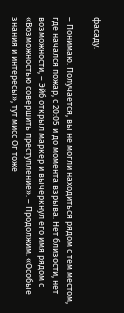фасаду.

– Понимаю. Получается, вы не могли находиться рядом с тем местом, где начался пожар, с 20:05 и до момента взрыва. Нет близости, нет возможности, – Эйб открыл маркер и вычеркнул его имя рядом с «Возможностью совершить преступление». – Продолжим. «Особые знания и интересы», тут мисс Ог тоже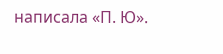написала «П. Ю».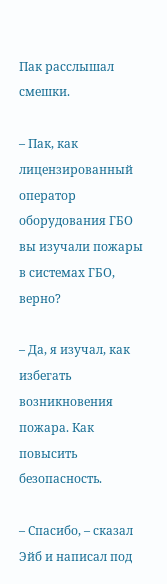Пак расслышал смешки.

– Пак, как лицензированный оператор оборудования ГБО вы изучали пожары в системах ГБО, верно?

– Да, я изучал, как избегать возникновения пожара. Как повысить безопасность.

– Спасибо, – сказал Эйб и написал под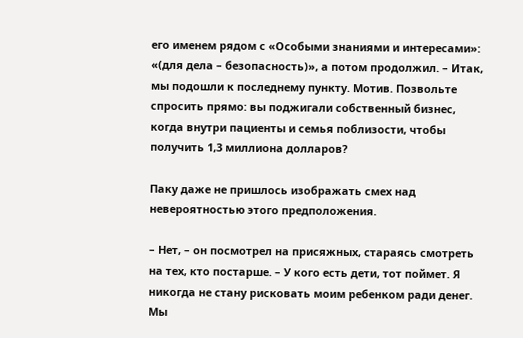его именем рядом с «Особыми знаниями и интересами»: «(для дела – безопасность)», а потом продолжил. – Итак, мы подошли к последнему пункту. Мотив. Позвольте спросить прямо: вы поджигали собственный бизнес, когда внутри пациенты и семья поблизости, чтобы получить 1,3 миллиона долларов?

Паку даже не пришлось изображать смех над невероятностью этого предположения.

– Нет, – он посмотрел на присяжных, стараясь смотреть на тех, кто постарше. – У кого есть дети, тот поймет. Я никогда не стану рисковать моим ребенком ради денег. Мы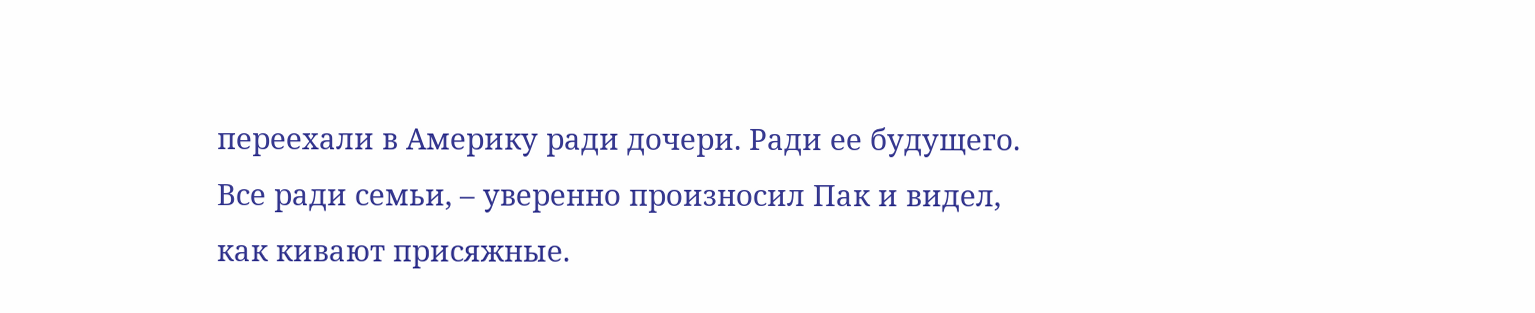переехали в Америку ради дочери. Ради ее будущего. Все ради семьи, – уверенно произносил Пак и видел, как кивают присяжные.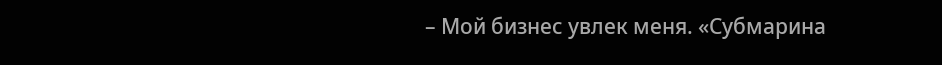– Мой бизнес увлек меня. «Субмарина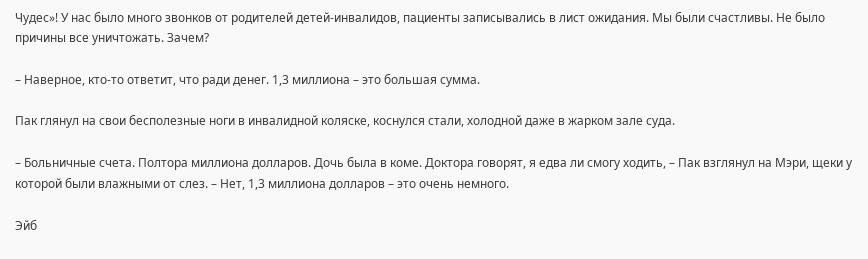Чудес»! У нас было много звонков от родителей детей-инвалидов, пациенты записывались в лист ожидания. Мы были счастливы. Не было причины все уничтожать. Зачем?

– Наверное, кто-то ответит, что ради денег. 1,3 миллиона – это большая сумма.

Пак глянул на свои бесполезные ноги в инвалидной коляске, коснулся стали, холодной даже в жарком зале суда.

– Больничные счета. Полтора миллиона долларов. Дочь была в коме. Доктора говорят, я едва ли смогу ходить, – Пак взглянул на Мэри, щеки у которой были влажными от слез. – Нет, 1,3 миллиона долларов – это очень немного.

Эйб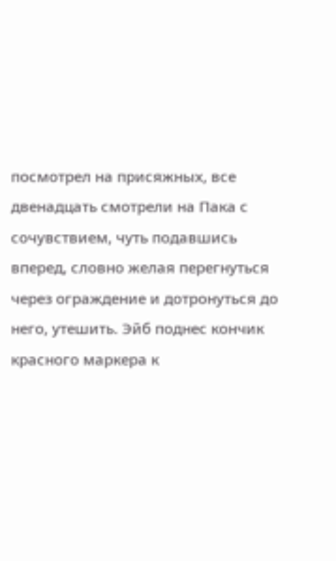посмотрел на присяжных, все двенадцать смотрели на Пака с сочувствием, чуть подавшись вперед, словно желая перегнуться через ограждение и дотронуться до него, утешить. Эйб поднес кончик красного маркера к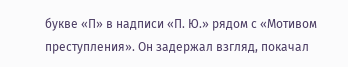букве «П» в надписи «П. Ю.» рядом с «Мотивом преступления». Он задержал взгляд, покачал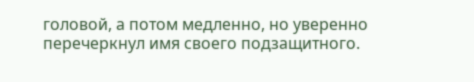головой, а потом медленно, но уверенно перечеркнул имя своего подзащитного.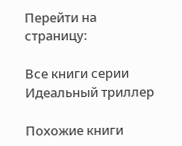Перейти на страницу:

Все книги серии Идеальный триллер

Похожие книги